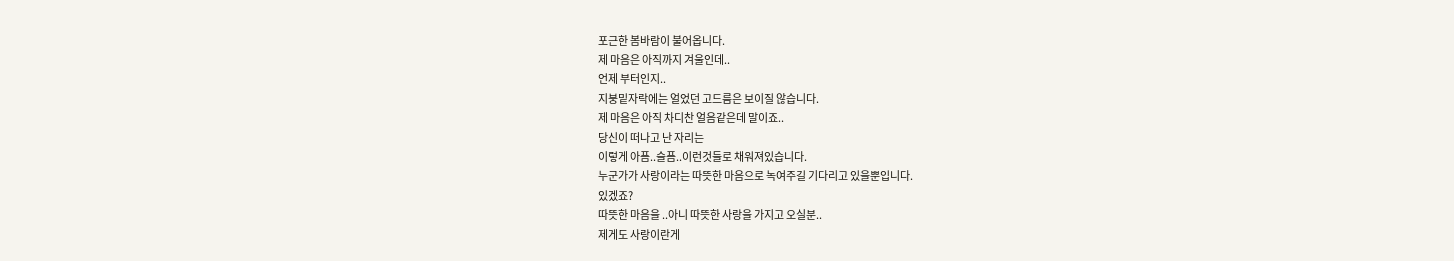포근한 봄바람이 불어옵니다.
제 마음은 아직까지 겨울인데..
언제 부터인지..
지붕밑자락에는 얼었던 고드름은 보이질 않습니다.
제 마음은 아직 차디찬 얼음같은데 말이죠..
당신이 떠나고 난 자리는
이렇게 아픔..슬픔..이런것들로 채워져있습니다.
누군가가 사랑이라는 따뜻한 마음으로 녹여주길 기다리고 있을뿐입니다.
있겠죠?
따뜻한 마음을 ..아니 따뜻한 사랑을 가지고 오실분..
제게도 사랑이란게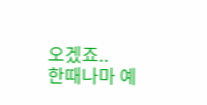오겠죠..
한때나마 예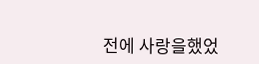전에 사랑을했었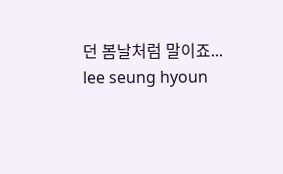던 봄날처럼 말이죠...
lee seung hyoun